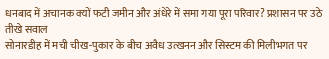धनबाद में अचानक क्यों फटी जमीन और अंधेरे में समा गया पूरा परिवार? प्रशासन पर उठे तीखे सवाल
सोनारडीह में मची चीख-पुकार के बीच अवैध उत्खनन और सिस्टम की मिलीभगत पर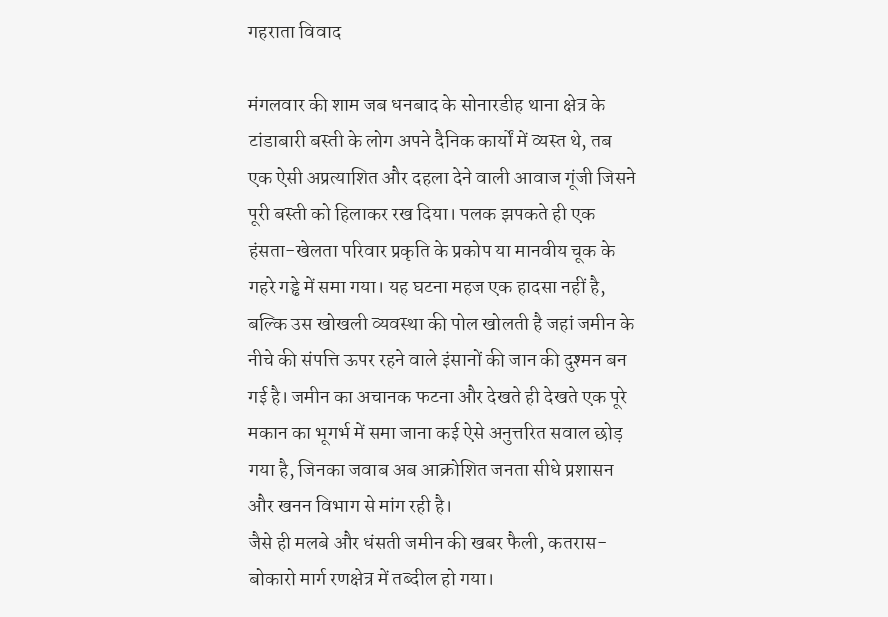गहराता विवाद

मंगलवार की शाम जब धनबाद के सोनारडीह थाना क्षेत्र के टांडाबारी बस्ती के लोग अपने दैनिक कार्यों में व्यस्त थे, तब एक ऐसी अप्रत्याशित और दहला देने वाली आवाज गूंजी जिसने पूरी बस्ती को हिलाकर रख दिया। पलक झपकते ही एक हंसता-खेलता परिवार प्रकृति के प्रकोप या मानवीय चूक के गहरे गड्ढे में समा गया। यह घटना महज एक हादसा नहीं है, बल्कि उस खोखली व्यवस्था की पोल खोलती है जहां जमीन के नीचे की संपत्ति ऊपर रहने वाले इंसानों की जान की दुश्मन बन गई है। जमीन का अचानक फटना और देखते ही देखते एक पूरे मकान का भूगर्भ में समा जाना कई ऐसे अनुत्तरित सवाल छोड़ गया है, जिनका जवाब अब आक्रोशित जनता सीधे प्रशासन और खनन विभाग से मांग रही है।
जैसे ही मलबे और धंसती जमीन की खबर फैली, कतरास-बोकारो मार्ग रणक्षेत्र में तब्दील हो गया।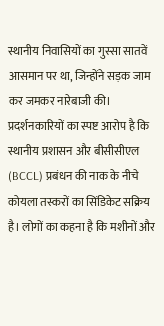स्थानीय निवासियों का गुस्सा सातवें आसमान पर था, जिन्होंने सड़क जाम कर जमकर नारेबाजी की। प्रदर्शनकारियों का स्पष्ट आरोप है कि स्थानीय प्रशासन और बीसीसीएल (BCCL) प्रबंधन की नाक के नीचे कोयला तस्करों का सिंडिकेट सक्रिय है। लोगों का कहना है कि मशीनों और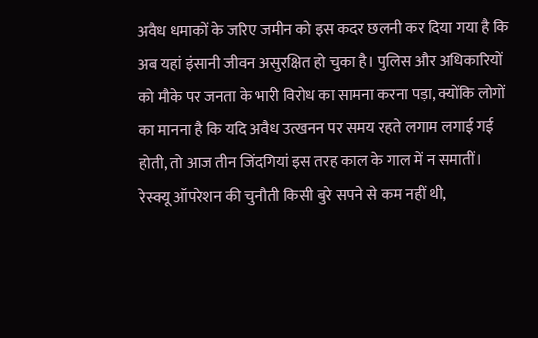अवैध धमाकों के जरिए जमीन को इस कदर छलनी कर दिया गया है कि अब यहां इंसानी जीवन असुरक्षित हो चुका है। पुलिस और अधिकारियों को मौके पर जनता के भारी विरोध का सामना करना पड़ा, क्योंकि लोगों का मानना है कि यदि अवैध उत्खनन पर समय रहते लगाम लगाई गई होती, तो आज तीन जिंदगियां इस तरह काल के गाल में न समातीं।
रेस्क्यू ऑपरेशन की चुनौती किसी बुरे सपने से कम नहीं थी,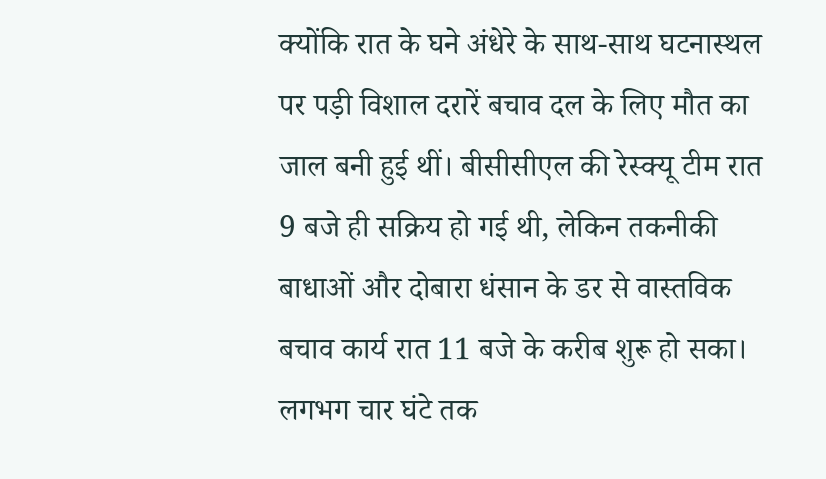क्योंकि रात के घने अंधेरे के साथ-साथ घटनास्थल पर पड़ी विशाल दरारें बचाव दल के लिए मौत का जाल बनी हुई थीं। बीसीसीएल की रेस्क्यू टीम रात 9 बजे ही सक्रिय हो गई थी, लेकिन तकनीकी बाधाओं और दोबारा धंसान के डर से वास्तविक बचाव कार्य रात 11 बजे के करीब शुरू हो सका। लगभग चार घंटे तक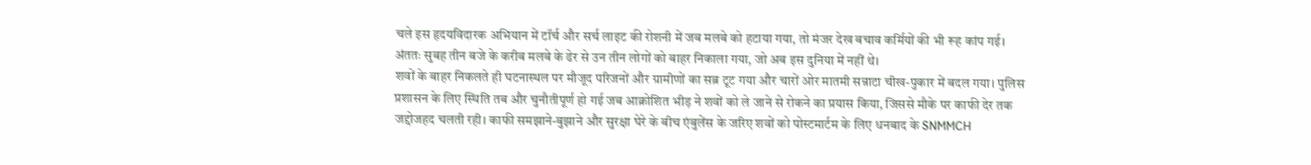चले इस हृदयविदारक अभियान में टॉर्च और सर्च लाइट की रोशनी में जब मलबे को हटाया गया, तो मंजर देख बचाव कर्मियों की भी रूह कांप गई। अंततः सुबह तीन बजे के करीब मलबे के ढेर से उन तीन लोगों को बाहर निकाला गया, जो अब इस दुनिया में नहीं थे।
शवों के बाहर निकलते ही घटनास्थल पर मौजूद परिजनों और ग्रामीणों का सब्र टूट गया और चारों ओर मातमी सन्नाटा चीख-पुकार में बदल गया। पुलिस प्रशासन के लिए स्थिति तब और चुनौतीपूर्ण हो गई जब आक्रोशित भीड़ ने शवों को ले जाने से रोकने का प्रयास किया, जिससे मौके पर काफी देर तक जद्दोजहद चलती रही। काफी समझाने-बुझाने और सुरक्षा घेरे के बीच एंबुलेंस के जरिए शवों को पोस्टमार्टम के लिए धनबाद के SNMMCH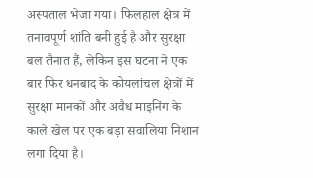अस्पताल भेजा गया। फिलहाल क्षेत्र में तनावपूर्ण शांति बनी हुई है और सुरक्षा बल तैनात हैं, लेकिन इस घटना ने एक बार फिर धनबाद के कोयलांचल क्षेत्रों में सुरक्षा मानकों और अवैध माइनिंग के काले खेल पर एक बड़ा सवालिया निशान लगा दिया है।